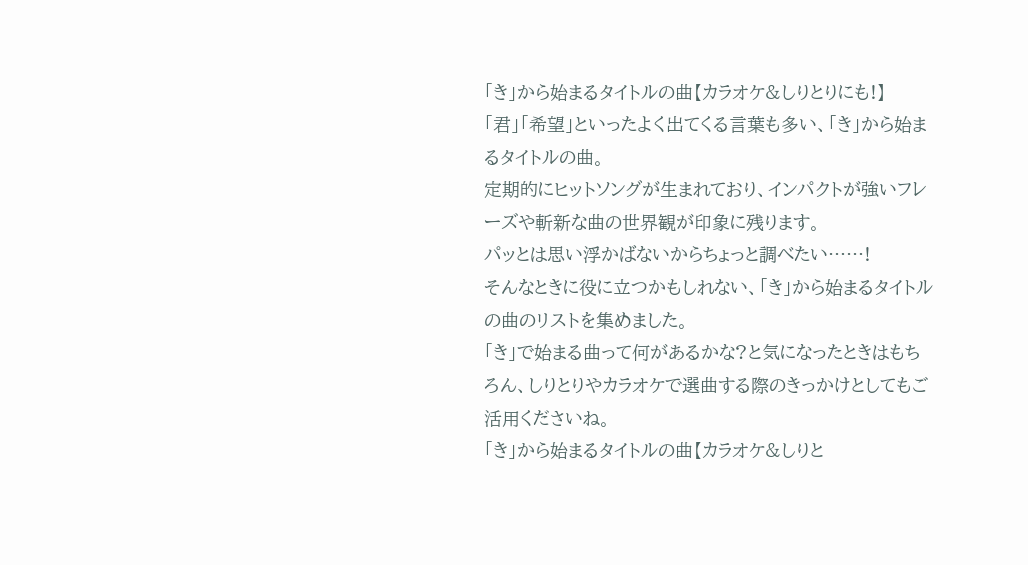「き」から始まるタイトルの曲【カラオケ&しりとりにも!】
「君」「希望」といったよく出てくる言葉も多い、「き」から始まるタイトルの曲。
定期的にヒットソングが生まれており、インパクトが強いフレーズや斬新な曲の世界観が印象に残ります。
パッとは思い浮かばないからちょっと調べたい……!
そんなときに役に立つかもしれない、「き」から始まるタイトルの曲のリストを集めました。
「き」で始まる曲って何があるかな?と気になったときはもちろん、しりとりやカラオケで選曲する際のきっかけとしてもご活用くださいね。
「き」から始まるタイトルの曲【カラオケ&しりと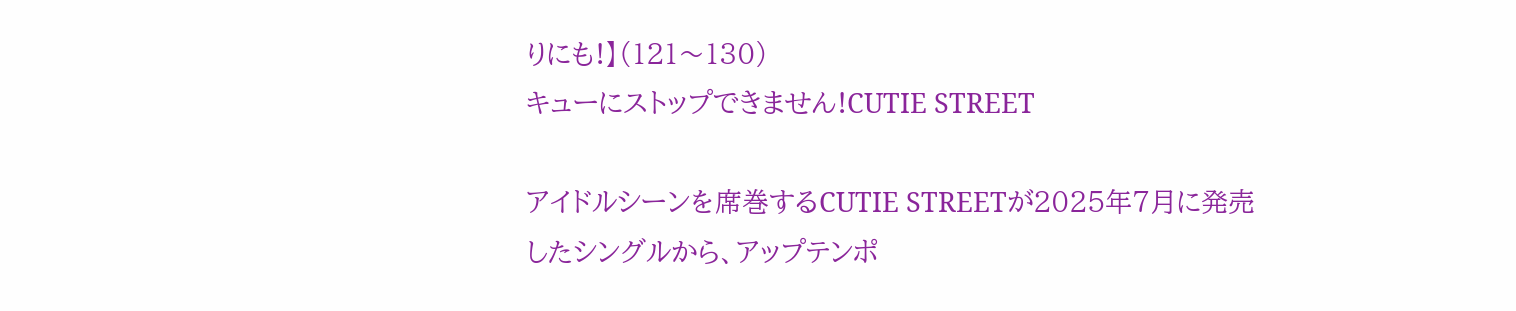りにも!】(121〜130)
キューにストップできません!CUTIE STREET

アイドルシーンを席巻するCUTIE STREETが2025年7月に発売したシングルから、アップテンポ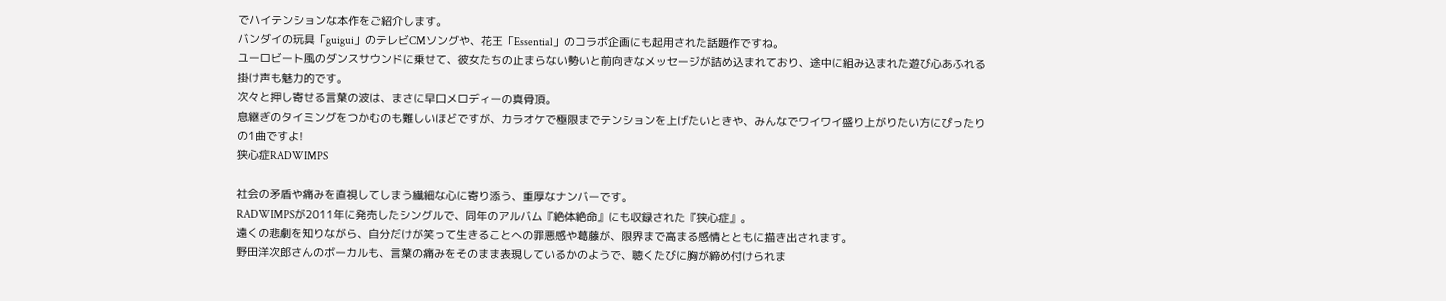でハイテンションな本作をご紹介します。
バンダイの玩具「guigui」のテレビCMソングや、花王「Essential」のコラボ企画にも起用された話題作ですね。
ユーロビート風のダンスサウンドに乗せて、彼女たちの止まらない勢いと前向きなメッセージが詰め込まれており、途中に組み込まれた遊び心あふれる掛け声も魅力的です。
次々と押し寄せる言葉の波は、まさに早口メロディーの真骨頂。
息継ぎのタイミングをつかむのも難しいほどですが、カラオケで極限までテンションを上げたいときや、みんなでワイワイ盛り上がりたい方にぴったりの1曲ですよ!
狭心症RADWIMPS

社会の矛盾や痛みを直視してしまう繊細な心に寄り添う、重厚なナンバーです。
RADWIMPSが2011年に発売したシングルで、同年のアルバム『絶体絶命』にも収録された『狭心症』。
遠くの悲劇を知りながら、自分だけが笑って生きることへの罪悪感や葛藤が、限界まで高まる感情とともに描き出されます。
野田洋次郎さんのボーカルも、言葉の痛みをそのまま表現しているかのようで、聴くたびに胸が締め付けられま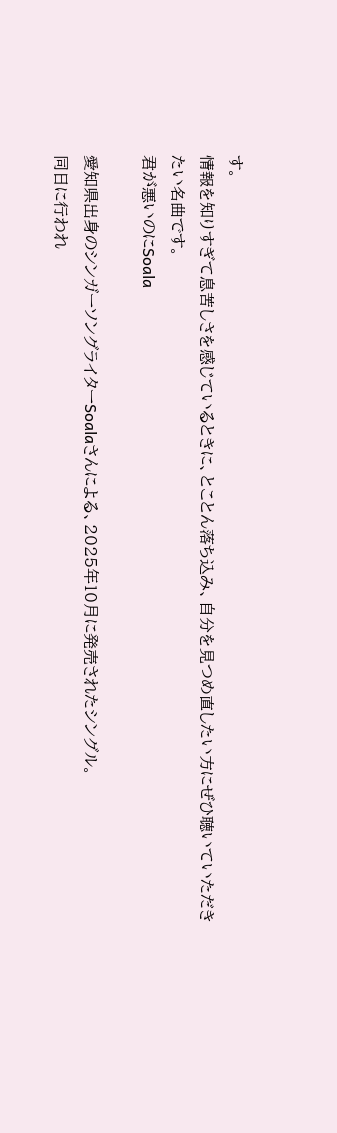す。
情報を知りすぎて息苦しさを感じているときに、とことん落ち込み、自分を見つめ直したい方にぜひ聴いていただきたい名曲です。
君が悪いのにSoala

愛知県出身のシンガーソングライターSoalaさんによる、2025年10月に発売されたシングル。
同日に行われ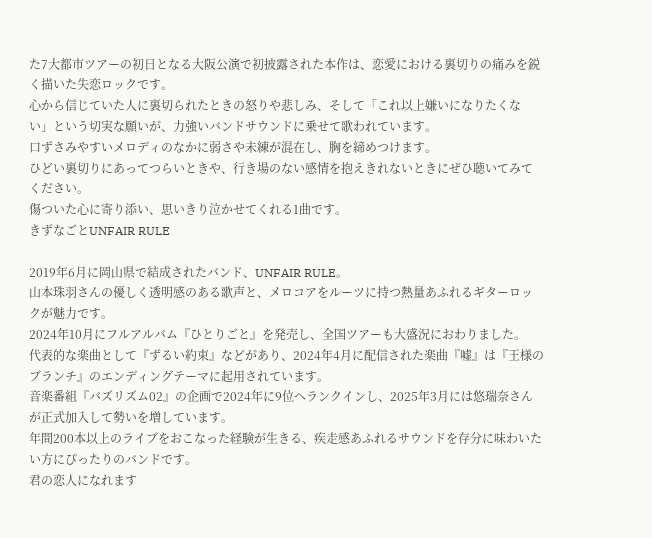た7大都市ツアーの初日となる大阪公演で初披露された本作は、恋愛における裏切りの痛みを鋭く描いた失恋ロックです。
心から信じていた人に裏切られたときの怒りや悲しみ、そして「これ以上嫌いになりたくない」という切実な願いが、力強いバンドサウンドに乗せて歌われています。
口ずさみやすいメロディのなかに弱さや未練が混在し、胸を締めつけます。
ひどい裏切りにあってつらいときや、行き場のない感情を抱えきれないときにぜひ聴いてみてください。
傷ついた心に寄り添い、思いきり泣かせてくれる1曲です。
きずなごとUNFAIR RULE

2019年6月に岡山県で結成されたバンド、UNFAIR RULE。
山本珠羽さんの優しく透明感のある歌声と、メロコアをルーツに持つ熱量あふれるギターロックが魅力です。
2024年10月にフルアルバム『ひとりごと』を発売し、全国ツアーも大盛況におわりました。
代表的な楽曲として『ずるい約束』などがあり、2024年4月に配信された楽曲『嘘』は『王様のブランチ』のエンディングテーマに起用されています。
音楽番組『バズリズム02』の企画で2024年に9位へランクインし、2025年3月には悠瑞奈さんが正式加入して勢いを増しています。
年間200本以上のライブをおこなった経験が生きる、疾走感あふれるサウンドを存分に味わいたい方にぴったりのバンドです。
君の恋人になれます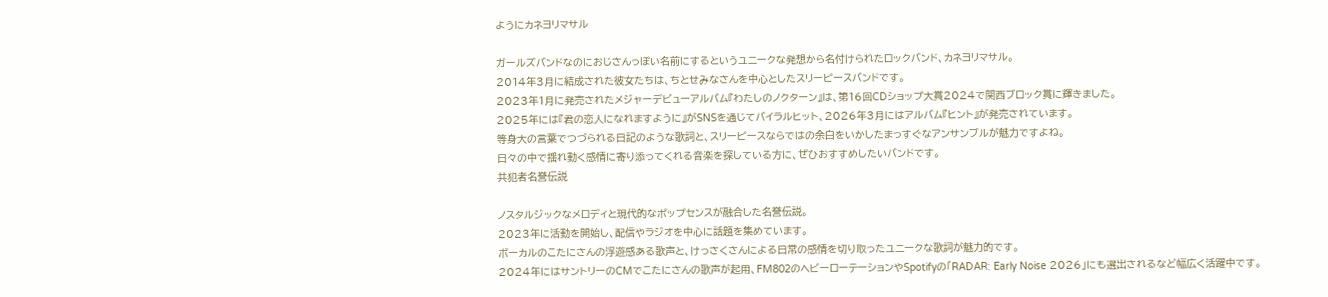ようにカネヨリマサル

ガールズバンドなのにおじさんっぽい名前にするというユニークな発想から名付けられたロックバンド、カネヨリマサル。
2014年3月に結成された彼女たちは、ちとせみなさんを中心としたスリーピースバンドです。
2023年1月に発売されたメジャーデビューアルバム『わたしのノクターン』は、第16回CDショップ大賞2024で関西ブロック賞に輝きました。
2025年には『君の恋人になれますように』がSNSを通じてバイラルヒット、2026年3月にはアルバム『ヒント』が発売されています。
等身大の言葉でつづられる日記のような歌詞と、スリーピースならではの余白をいかしたまっすぐなアンサンブルが魅力ですよね。
日々の中で揺れ動く感情に寄り添ってくれる音楽を探している方に、ぜひおすすめしたいバンドです。
共犯者名誉伝説

ノスタルジックなメロディと現代的なポップセンスが融合した名誉伝説。
2023年に活動を開始し、配信やラジオを中心に話題を集めています。
ボーカルのこたにさんの浮遊感ある歌声と、けっさくさんによる日常の感情を切り取ったユニークな歌詞が魅力的です。
2024年にはサントリーのCMでこたにさんの歌声が起用、FM802のヘビーローテーションやSpotifyの「RADAR: Early Noise 2026」にも選出されるなど幅広く活躍中です。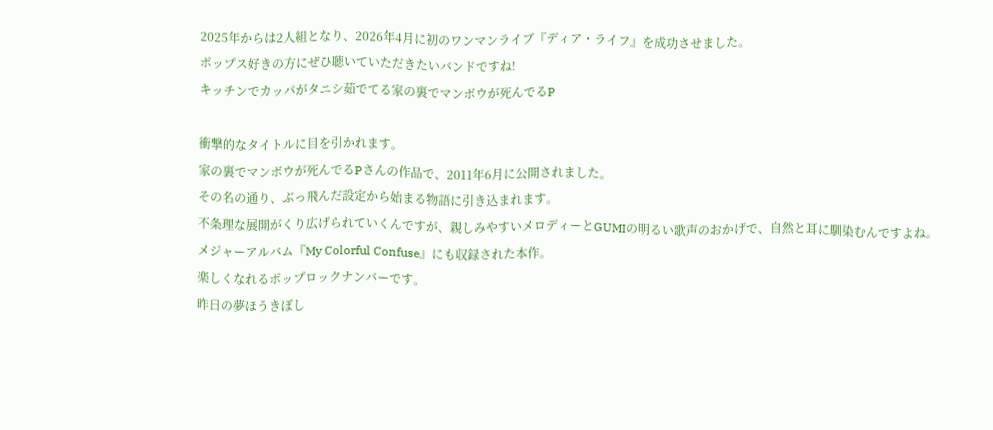2025年からは2人組となり、2026年4月に初のワンマンライブ『ディア・ライフ』を成功させました。
ポップス好きの方にぜひ聴いていただきたいバンドですね!
キッチンでカッパがタニシ茹でてる家の裏でマンボウが死んでるP

衝撃的なタイトルに目を引かれます。
家の裏でマンボウが死んでるPさんの作品で、2011年6月に公開されました。
その名の通り、ぶっ飛んだ設定から始まる物語に引き込まれます。
不条理な展開がくり広げられていくんですが、親しみやすいメロディーとGUMIの明るい歌声のおかげで、自然と耳に馴染むんですよね。
メジャーアルバム『My Colorful Confuse』にも収録された本作。
楽しくなれるポップロックナンバーです。
昨日の夢ほうきぼし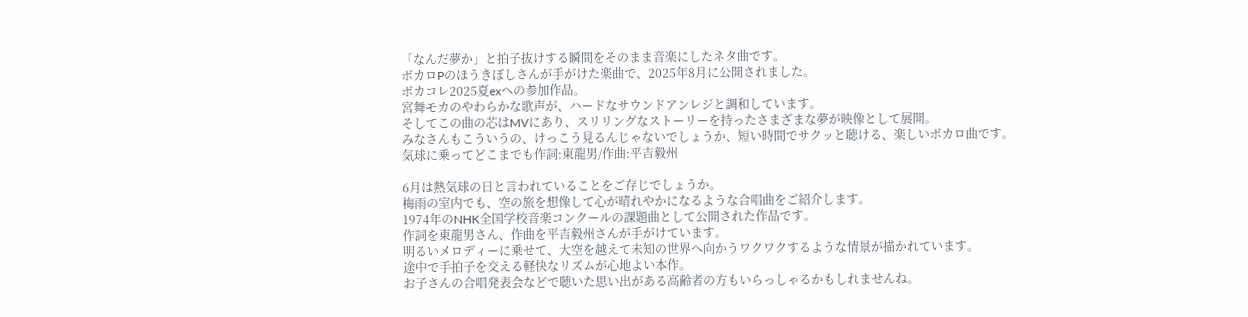「なんだ夢か」と拍子抜けする瞬間をそのまま音楽にしたネタ曲です。
ボカロPのほうきぼしさんが手がけた楽曲で、2025年8月に公開されました。
ボカコレ2025夏exへの参加作品。
宮舞モカのやわらかな歌声が、ハードなサウンドアンレジと調和しています。
そしてこの曲の芯はMVにあり、スリリングなストーリーを持ったさまざまな夢が映像として展開。
みなさんもこういうの、けっこう見るんじゃないでしょうか、短い時間でサクッと聴ける、楽しいボカロ曲です。
気球に乗ってどこまでも作詞:東龍男/作曲:平吉毅州

6月は熱気球の日と言われていることをご存じでしょうか。
梅雨の室内でも、空の旅を想像して心が晴れやかになるような合唱曲をご紹介します。
1974年のNHK全国学校音楽コンクールの課題曲として公開された作品です。
作詞を東龍男さん、作曲を平吉毅州さんが手がけています。
明るいメロディーに乗せて、大空を越えて未知の世界へ向かうワクワクするような情景が描かれています。
途中で手拍子を交える軽快なリズムが心地よい本作。
お子さんの合唱発表会などで聴いた思い出がある高齢者の方もいらっしゃるかもしれませんね。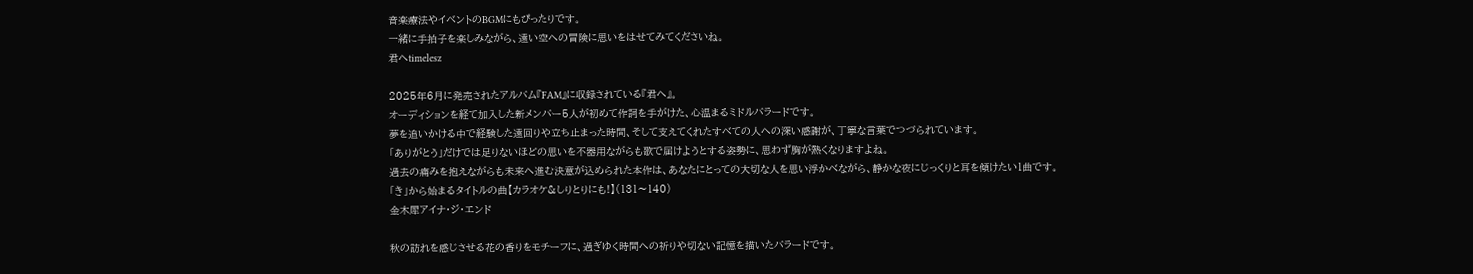音楽療法やイベントのBGMにもぴったりです。
一緒に手拍子を楽しみながら、遠い空への冒険に思いをはせてみてくださいね。
君へtimelesz

2025年6月に発売されたアルバム『FAM』に収録されている『君へ』。
オーディションを経て加入した新メンバー5人が初めて作詞を手がけた、心温まるミドルバラードです。
夢を追いかける中で経験した遠回りや立ち止まった時間、そして支えてくれたすべての人への深い感謝が、丁寧な言葉でつづられています。
「ありがとう」だけでは足りないほどの思いを不器用ながらも歌で届けようとする姿勢に、思わず胸が熱くなりますよね。
過去の痛みを抱えながらも未来へ進む決意が込められた本作は、あなたにとっての大切な人を思い浮かべながら、静かな夜にじっくりと耳を傾けたい1曲です。
「き」から始まるタイトルの曲【カラオケ&しりとりにも!】(131〜140)
金木犀アイナ・ジ・エンド

秋の訪れを感じさせる花の香りをモチーフに、過ぎゆく時間への祈りや切ない記憶を描いたバラードです。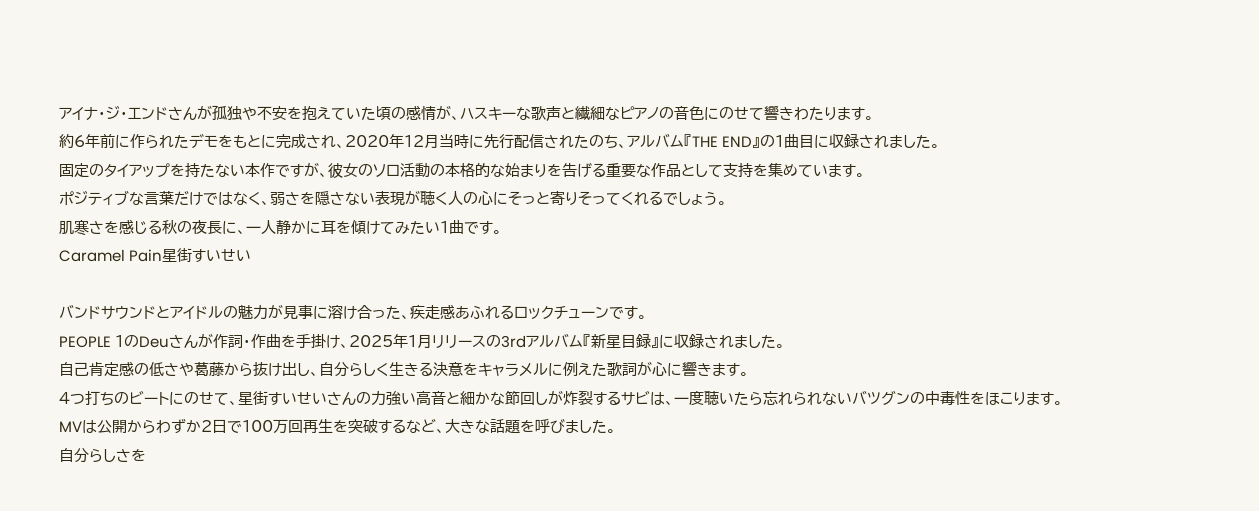アイナ・ジ・エンドさんが孤独や不安を抱えていた頃の感情が、ハスキーな歌声と繊細なピアノの音色にのせて響きわたります。
約6年前に作られたデモをもとに完成され、2020年12月当時に先行配信されたのち、アルバム『THE END』の1曲目に収録されました。
固定のタイアップを持たない本作ですが、彼女のソロ活動の本格的な始まりを告げる重要な作品として支持を集めています。
ポジティブな言葉だけではなく、弱さを隠さない表現が聴く人の心にそっと寄りそってくれるでしょう。
肌寒さを感じる秋の夜長に、一人静かに耳を傾けてみたい1曲です。
Caramel Pain星街すいせい

バンドサウンドとアイドルの魅力が見事に溶け合った、疾走感あふれるロックチューンです。
PEOPLE 1のDeuさんが作詞・作曲を手掛け、2025年1月リリースの3rdアルバム『新星目録』に収録されました。
自己肯定感の低さや葛藤から抜け出し、自分らしく生きる決意をキャラメルに例えた歌詞が心に響きます。
4つ打ちのビートにのせて、星街すいせいさんの力強い高音と細かな節回しが炸裂するサビは、一度聴いたら忘れられないバツグンの中毒性をほこります。
MVは公開からわずか2日で100万回再生を突破するなど、大きな話題を呼びました。
自分らしさを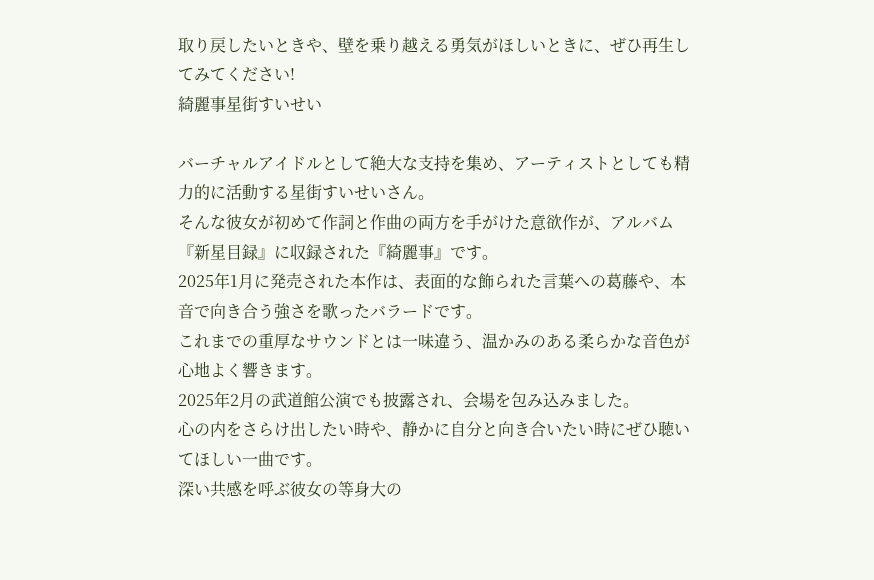取り戻したいときや、壁を乗り越える勇気がほしいときに、ぜひ再生してみてください!
綺麗事星街すいせい

バーチャルアイドルとして絶大な支持を集め、アーティストとしても精力的に活動する星街すいせいさん。
そんな彼女が初めて作詞と作曲の両方を手がけた意欲作が、アルバム『新星目録』に収録された『綺麗事』です。
2025年1月に発売された本作は、表面的な飾られた言葉への葛藤や、本音で向き合う強さを歌ったバラードです。
これまでの重厚なサウンドとは一味違う、温かみのある柔らかな音色が心地よく響きます。
2025年2月の武道館公演でも披露され、会場を包み込みました。
心の内をさらけ出したい時や、静かに自分と向き合いたい時にぜひ聴いてほしい一曲です。
深い共感を呼ぶ彼女の等身大の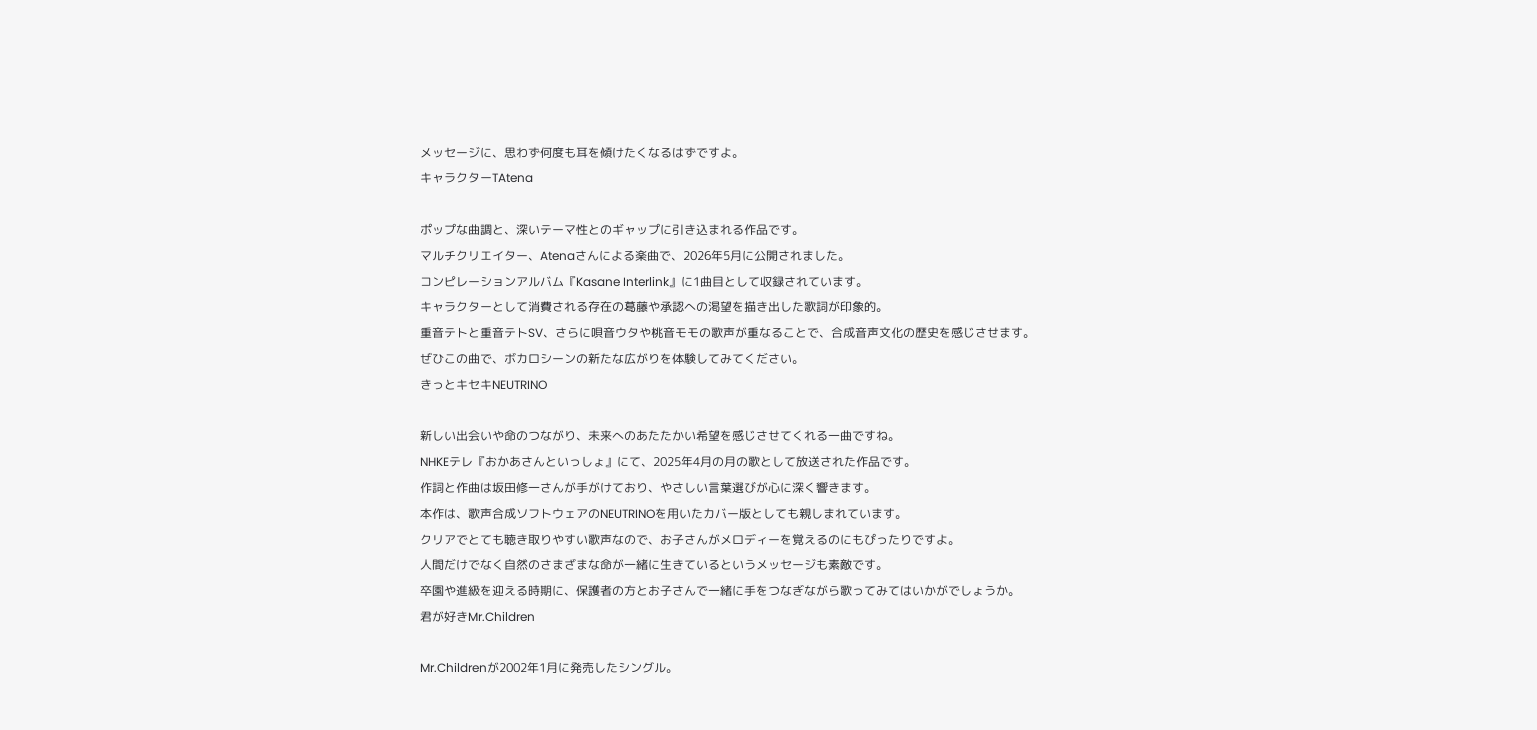メッセージに、思わず何度も耳を傾けたくなるはずですよ。
キャラクターTAtena

ポップな曲調と、深いテーマ性とのギャップに引き込まれる作品です。
マルチクリエイター、Atenaさんによる楽曲で、2026年5月に公開されました。
コンピレーションアルバム『Kasane Interlink』に1曲目として収録されています。
キャラクターとして消費される存在の葛藤や承認への渇望を描き出した歌詞が印象的。
重音テトと重音テトSV、さらに唄音ウタや桃音モモの歌声が重なることで、合成音声文化の歴史を感じさせます。
ぜひこの曲で、ボカロシーンの新たな広がりを体験してみてください。
きっとキセキNEUTRINO

新しい出会いや命のつながり、未来へのあたたかい希望を感じさせてくれる一曲ですね。
NHKEテレ『おかあさんといっしょ』にて、2025年4月の月の歌として放送された作品です。
作詞と作曲は坂田修一さんが手がけており、やさしい言葉選びが心に深く響きます。
本作は、歌声合成ソフトウェアのNEUTRINOを用いたカバー版としても親しまれています。
クリアでとても聴き取りやすい歌声なので、お子さんがメロディーを覚えるのにもぴったりですよ。
人間だけでなく自然のさまざまな命が一緒に生きているというメッセージも素敵です。
卒園や進級を迎える時期に、保護者の方とお子さんで一緒に手をつなぎながら歌ってみてはいかがでしょうか。
君が好きMr.Children

Mr.Childrenが2002年1月に発売したシングル。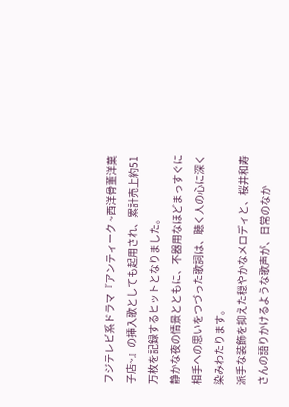フジテレビ系ドラマ『アンティーク ~西洋骨董洋菓子店~』の挿入歌としても起用され、累計売上約51万枚を記録するヒットとなりました。
静かな夜の情景とともに、不器用なほどまっすぐに相手への思いをつづった歌詞は、聴く人の心に深く染みわたります。
派手な装飾を抑えた穏やかなメロディと、桜井和寿さんの語りかけるような歌声が、日常のなか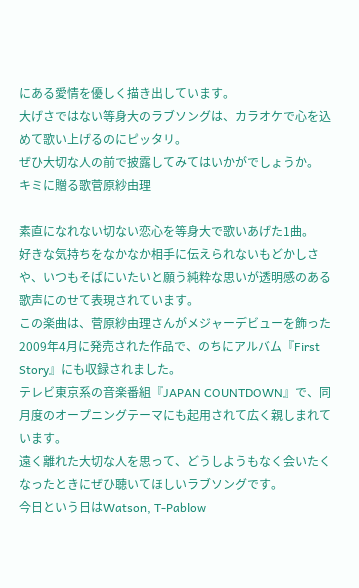にある愛情を優しく描き出しています。
大げさではない等身大のラブソングは、カラオケで心を込めて歌い上げるのにピッタリ。
ぜひ大切な人の前で披露してみてはいかがでしょうか。
キミに贈る歌菅原紗由理

素直になれない切ない恋心を等身大で歌いあげた1曲。
好きな気持ちをなかなか相手に伝えられないもどかしさや、いつもそばにいたいと願う純粋な思いが透明感のある歌声にのせて表現されています。
この楽曲は、菅原紗由理さんがメジャーデビューを飾った2009年4月に発売された作品で、のちにアルバム『First Story』にも収録されました。
テレビ東京系の音楽番組『JAPAN COUNTDOWN』で、同月度のオープニングテーマにも起用されて広く親しまれています。
遠く離れた大切な人を思って、どうしようもなく会いたくなったときにぜひ聴いてほしいラブソングです。
今日という日はWatson, T-Pablow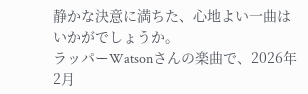静かな決意に満ちた、心地よい一曲はいかがでしょうか。
ラッパーWatsonさんの楽曲で、2026年2月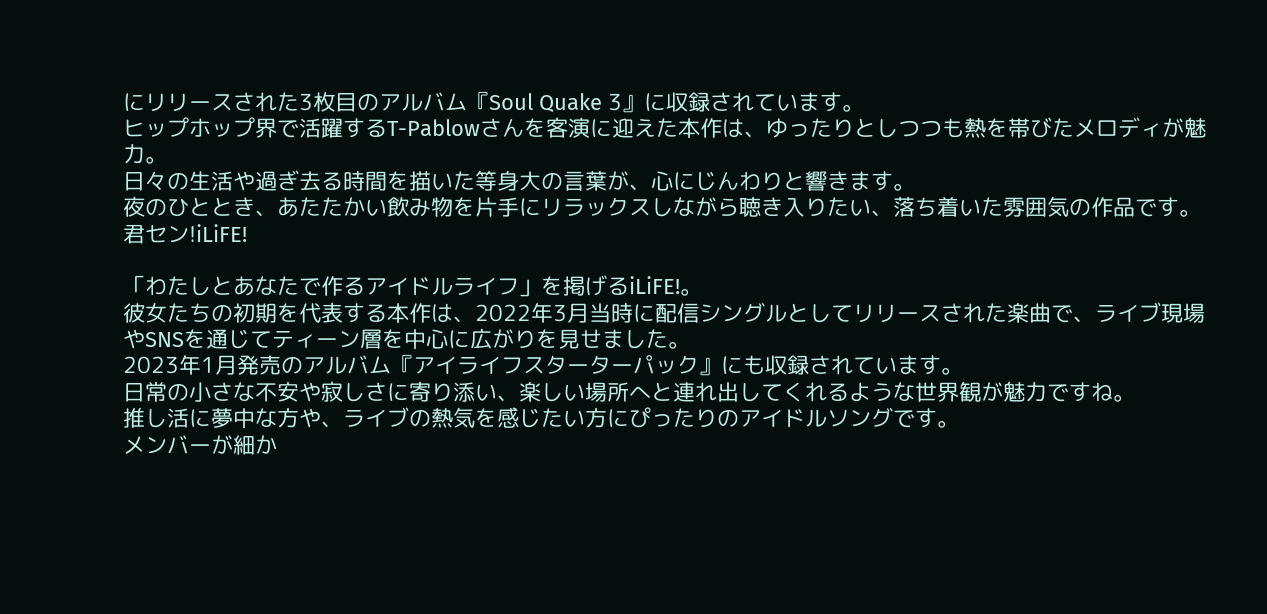にリリースされた3枚目のアルバム『Soul Quake 3』に収録されています。
ヒップホップ界で活躍するT-Pablowさんを客演に迎えた本作は、ゆったりとしつつも熱を帯びたメロディが魅力。
日々の生活や過ぎ去る時間を描いた等身大の言葉が、心にじんわりと響きます。
夜のひととき、あたたかい飲み物を片手にリラックスしながら聴き入りたい、落ち着いた雰囲気の作品です。
君セン!iLiFE!

「わたしとあなたで作るアイドルライフ」を掲げるiLiFE!。
彼女たちの初期を代表する本作は、2022年3月当時に配信シングルとしてリリースされた楽曲で、ライブ現場やSNSを通じてティーン層を中心に広がりを見せました。
2023年1月発売のアルバム『アイライフスターターパック』にも収録されています。
日常の小さな不安や寂しさに寄り添い、楽しい場所へと連れ出してくれるような世界観が魅力ですね。
推し活に夢中な方や、ライブの熱気を感じたい方にぴったりのアイドルソングです。
メンバーが細か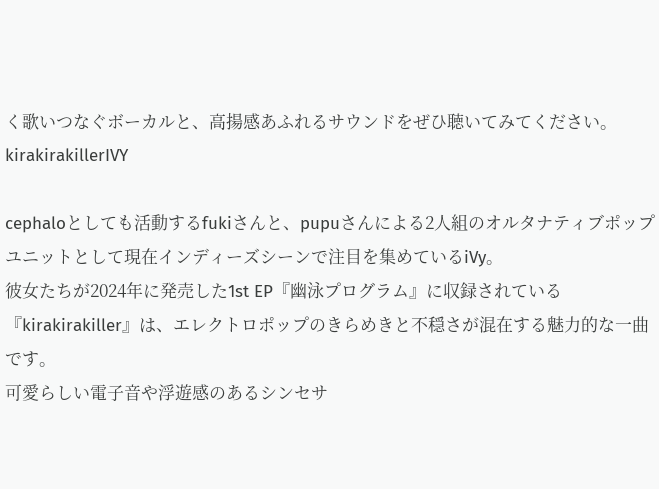く歌いつなぐボーカルと、高揚感あふれるサウンドをぜひ聴いてみてください。
kirakirakillerIVY

cephaloとしても活動するfukiさんと、pupuさんによる2人組のオルタナティブポップユニットとして現在インディーズシーンで注目を集めているiVy。
彼女たちが2024年に発売した1st EP『幽泳プログラム』に収録されている『kirakirakiller』は、エレクトロポップのきらめきと不穏さが混在する魅力的な一曲です。
可愛らしい電子音や浮遊感のあるシンセサ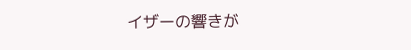イザーの響きが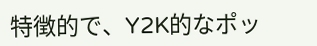特徴的で、Y2K的なポッ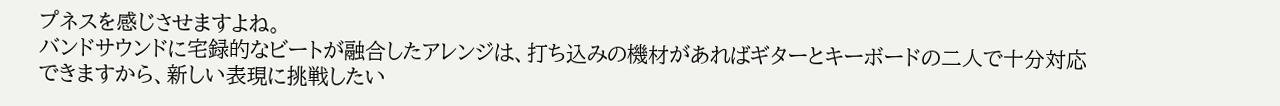プネスを感じさせますよね。
バンドサウンドに宅録的なビートが融合したアレンジは、打ち込みの機材があればギターとキーボードの二人で十分対応できますから、新しい表現に挑戦したい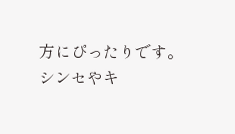方にぴったりです。
シンセやキ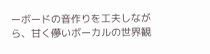ーボードの音作りを工夫しながら、甘く儚いボーカルの世界観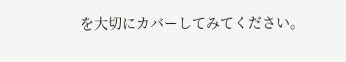を大切にカバーしてみてください。